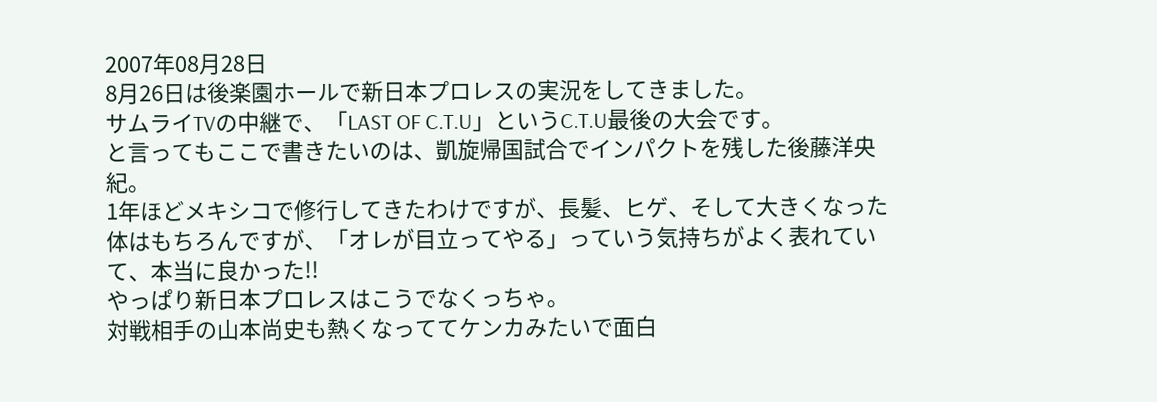2007年08月28日
8月26日は後楽園ホールで新日本プロレスの実況をしてきました。
サムライTVの中継で、「LAST OF C.T.U」というC.T.U最後の大会です。
と言ってもここで書きたいのは、凱旋帰国試合でインパクトを残した後藤洋央紀。
1年ほどメキシコで修行してきたわけですが、長髪、ヒゲ、そして大きくなった体はもちろんですが、「オレが目立ってやる」っていう気持ちがよく表れていて、本当に良かった!!
やっぱり新日本プロレスはこうでなくっちゃ。
対戦相手の山本尚史も熱くなっててケンカみたいで面白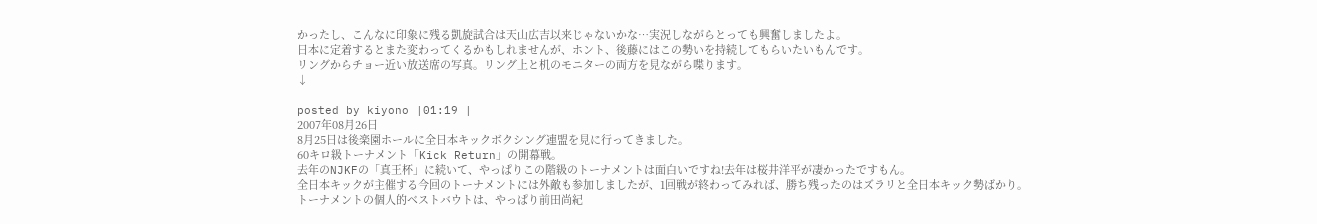かったし、こんなに印象に残る凱旋試合は天山広吉以来じゃないかな…実況しながらとっても興奮しましたよ。
日本に定着するとまた変わってくるかもしれませんが、ホント、後藤にはこの勢いを持続してもらいたいもんです。
リングからチョー近い放送席の写真。リング上と机のモニターの両方を見ながら喋ります。
↓

posted by kiyono |01:19 |
2007年08月26日
8月25日は後楽園ホールに全日本キックボクシング連盟を見に行ってきました。
60キロ級トーナメント「Kick Return」の開幕戦。
去年のNJKFの「真王杯」に続いて、やっぱりこの階級のトーナメントは面白いですね!去年は桜井洋平が凄かったですもん。
全日本キックが主催する今回のトーナメントには外敵も参加しましたが、1回戦が終わってみれば、勝ち残ったのはズラリと全日本キック勢ばかり。
トーナメントの個人的ベストバウトは、やっぱり前田尚紀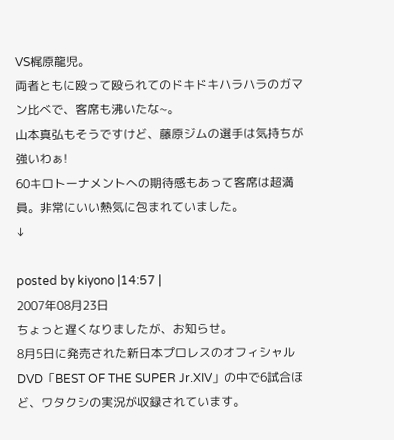VS梶原龍児。
両者ともに殴って殴られてのドキドキハラハラのガマン比べで、客席も沸いたな~。
山本真弘もそうですけど、藤原ジムの選手は気持ちが強いわぁ!
60キロトーナメントへの期待感もあって客席は超満員。非常にいい熱気に包まれていました。
↓

posted by kiyono |14:57 |
2007年08月23日
ちょっと遅くなりましたが、お知らせ。
8月5日に発売された新日本プロレスのオフィシャルDVD「BEST OF THE SUPER Jr.XIV」の中で6試合ほど、ワタクシの実況が収録されています。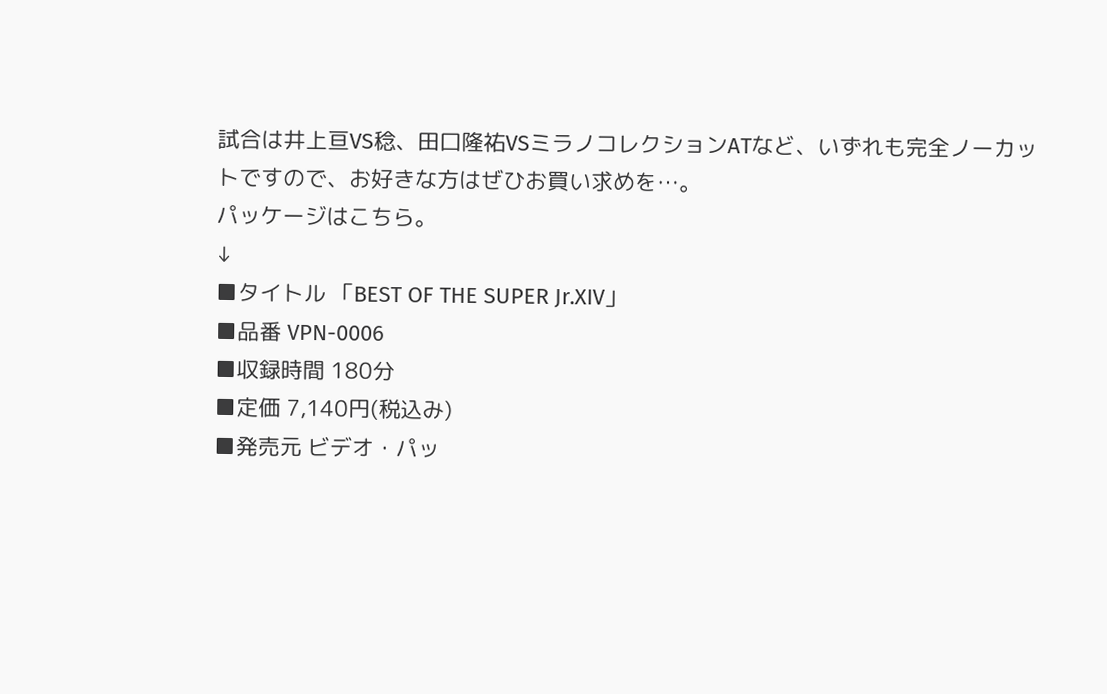試合は井上亘VS稔、田口隆祐VSミラノコレクションATなど、いずれも完全ノーカットですので、お好きな方はぜひお買い求めを…。
パッケージはこちら。
↓
■タイトル 「BEST OF THE SUPER Jr.XIV」
■品番 VPN-0006
■収録時間 180分
■定価 7,140円(税込み)
■発売元 ビデオ・パッ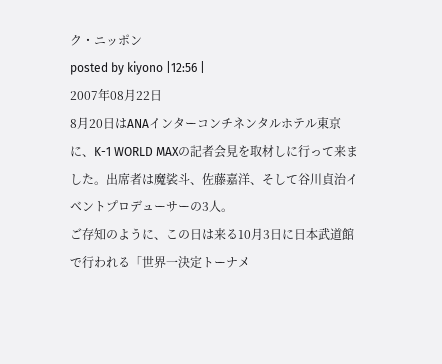ク・ニッポン
posted by kiyono |12:56 |
2007年08月22日
8月20日はANAインターコンチネンタルホテル東京に、K-1 WORLD MAXの記者会見を取材しに行って来ました。出席者は魔裟斗、佐藤嘉洋、そして谷川貞治イベントプロデューサーの3人。
ご存知のように、この日は来る10月3日に日本武道館で行われる「世界一決定トーナメ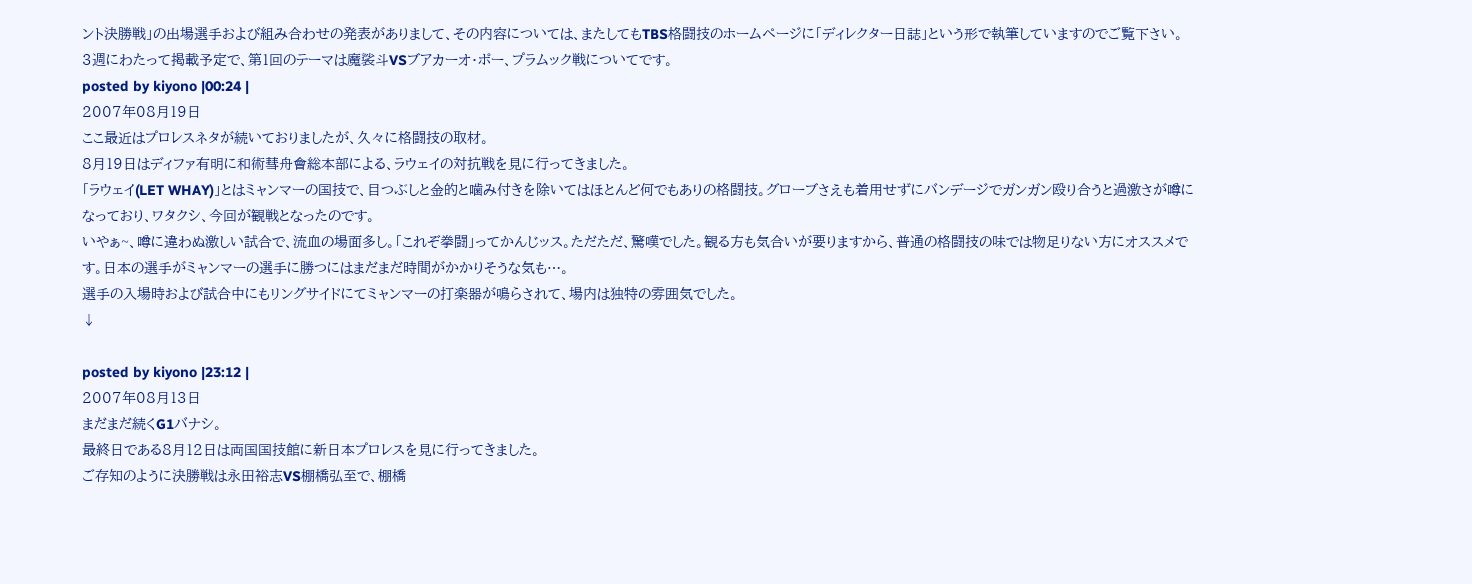ント決勝戦」の出場選手および組み合わせの発表がありまして、その内容については、またしてもTBS格闘技のホームページに「ディレクター日誌」という形で執筆していますのでご覧下さい。
3週にわたって掲載予定で、第1回のテーマは魔裟斗VSブアカーオ・ポー、プラムック戦についてです。
posted by kiyono |00:24 |
2007年08月19日
ここ最近はプロレスネタが続いておりましたが、久々に格闘技の取材。
8月19日はディファ有明に和術彗舟會総本部による、ラウェイの対抗戦を見に行ってきました。
「ラウェイ(LET WHAY)」とはミャンマーの国技で、目つぶしと金的と噛み付きを除いてはほとんど何でもありの格闘技。グローブさえも着用せずにバンデージでガンガン殴り合うと過激さが噂になっており、ワタクシ、今回が観戦となったのです。
いやぁ~、噂に違わぬ激しい試合で、流血の場面多し。「これぞ拳闘」ってかんじッス。ただただ、驚嘆でした。観る方も気合いが要りますから、普通の格闘技の味では物足りない方にオススメです。日本の選手がミャンマーの選手に勝つにはまだまだ時間がかかりそうな気も…。
選手の入場時および試合中にもリングサイドにてミャンマーの打楽器が鳴らされて、場内は独特の雰囲気でした。
↓

posted by kiyono |23:12 |
2007年08月13日
まだまだ続くG1バナシ。
最終日である8月12日は両国国技館に新日本プロレスを見に行ってきました。
ご存知のように決勝戦は永田裕志VS棚橋弘至で、棚橋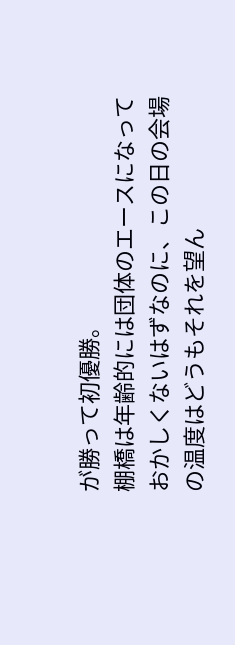が勝って初優勝。
棚橋は年齢的には団体のエースになっておかしくないはずなのに、この日の会場の温度はどうもそれを望ん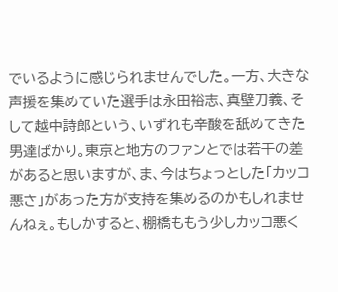でいるように感じられませんでした。一方、大きな声援を集めていた選手は永田裕志、真壁刀義、そして越中詩郎という、いずれも辛酸を舐めてきた男達ばかり。東京と地方のファンとでは若干の差があると思いますが、ま、今はちょっとした「カッコ悪さ」があった方が支持を集めるのかもしれませんねぇ。もしかすると、棚橋ももう少しカッコ悪く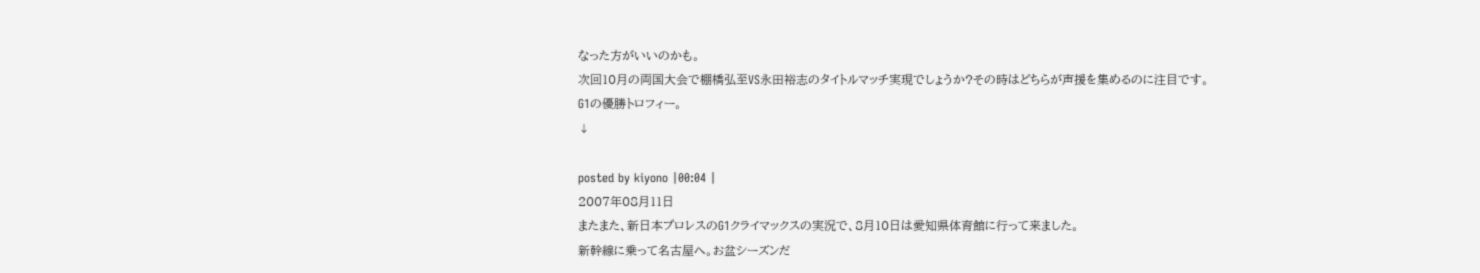なった方がいいのかも。
次回10月の両国大会で棚橋弘至VS永田裕志のタイトルマッチ実現でしょうか?その時はどちらが声援を集めるのに注目です。
G1の優勝トロフィー。
↓

posted by kiyono |00:04 |
2007年08月11日
またまた、新日本プロレスのG1クライマックスの実況で、8月10日は愛知県体育館に行って来ました。
新幹線に乗って名古屋へ。お盆シーズンだ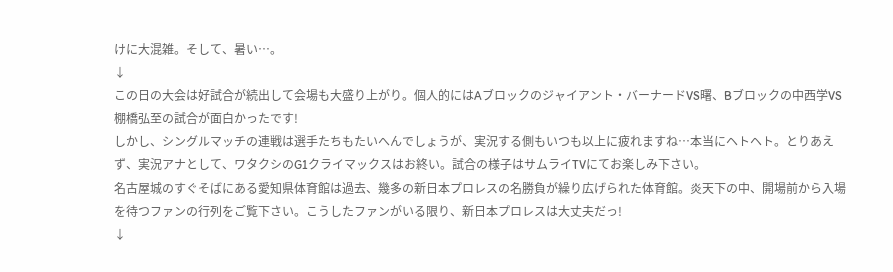けに大混雑。そして、暑い…。
↓
この日の大会は好試合が続出して会場も大盛り上がり。個人的にはAブロックのジャイアント・バーナードVS曙、Bブロックの中西学VS棚橋弘至の試合が面白かったです!
しかし、シングルマッチの連戦は選手たちもたいへんでしょうが、実況する側もいつも以上に疲れますね…本当にヘトヘト。とりあえず、実況アナとして、ワタクシのG1クライマックスはお終い。試合の様子はサムライTVにてお楽しみ下さい。
名古屋城のすぐそばにある愛知県体育館は過去、幾多の新日本プロレスの名勝負が繰り広げられた体育館。炎天下の中、開場前から入場を待つファンの行列をご覧下さい。こうしたファンがいる限り、新日本プロレスは大丈夫だっ!
↓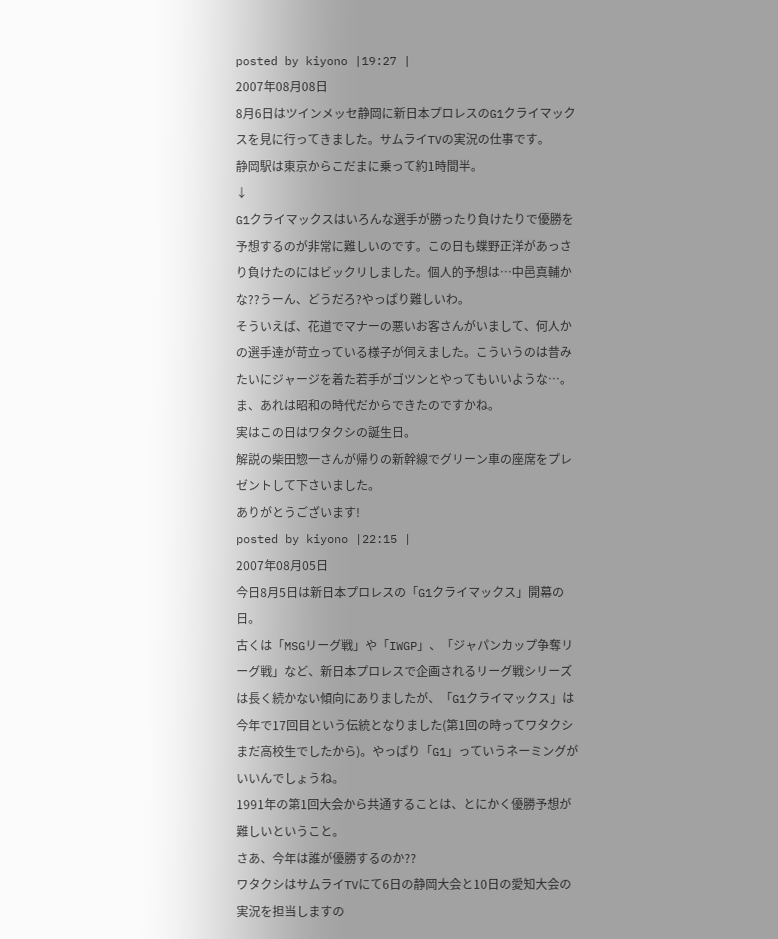posted by kiyono |19:27 |
2007年08月08日
8月6日はツインメッセ静岡に新日本プロレスのG1クライマックスを見に行ってきました。サムライTVの実況の仕事です。
静岡駅は東京からこだまに乗って約1時間半。
↓
G1クライマックスはいろんな選手が勝ったり負けたりで優勝を予想するのが非常に難しいのです。この日も蝶野正洋があっさり負けたのにはビックリしました。個人的予想は…中邑真輔かな??うーん、どうだろ?やっぱり難しいわ。
そういえば、花道でマナーの悪いお客さんがいまして、何人かの選手達が苛立っている様子が伺えました。こういうのは昔みたいにジャージを着た若手がゴツンとやってもいいような…。ま、あれは昭和の時代だからできたのですかね。
実はこの日はワタクシの誕生日。
解説の柴田惣一さんが帰りの新幹線でグリーン車の座席をプレゼントして下さいました。
ありがとうございます!
posted by kiyono |22:15 |
2007年08月05日
今日8月5日は新日本プロレスの「G1クライマックス」開幕の日。
古くは「MSGリーグ戦」や「IWGP」、「ジャパンカップ争奪リーグ戦」など、新日本プロレスで企画されるリーグ戦シリーズは長く続かない傾向にありましたが、「G1クライマックス」は今年で17回目という伝統となりました(第1回の時ってワタクシまだ高校生でしたから)。やっぱり「G1」っていうネーミングがいいんでしょうね。
1991年の第1回大会から共通することは、とにかく優勝予想が難しいということ。
さあ、今年は誰が優勝するのか??
ワタクシはサムライTVにて6日の静岡大会と10日の愛知大会の実況を担当しますの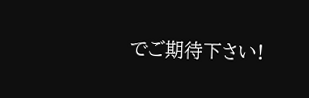でご期待下さい!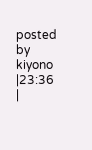posted by kiyono |23:36 |